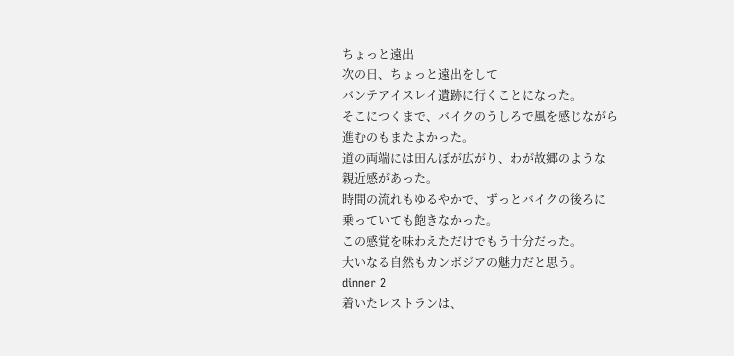ちょっと遠出
次の日、ちょっと遠出をして
バンテアイスレイ遺跡に行くことになった。
そこにつくまで、バイクのうしろで風を感じながら
進むのもまたよかった。
道の両端には田んぼが広がり、わが故郷のような
親近感があった。
時間の流れもゆるやかで、ずっとバイクの後ろに
乗っていても飽きなかった。
この感覚を味わえただけでもう十分だった。
大いなる自然もカンボジアの魅力だと思う。
dinner 2
着いたレストランは、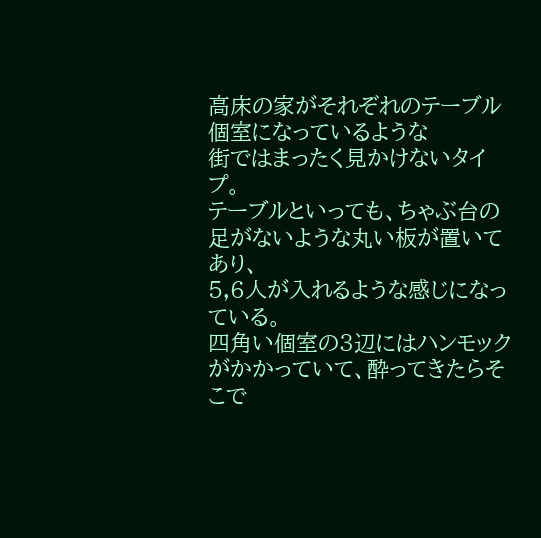高床の家がそれぞれのテーブル個室になっているような
街ではまったく見かけないタイプ。
テーブルといっても、ちゃぶ台の足がないような丸い板が置いてあり、
5,6人が入れるような感じになっている。
四角い個室の3辺にはハンモックがかかっていて、酔ってきたらそこで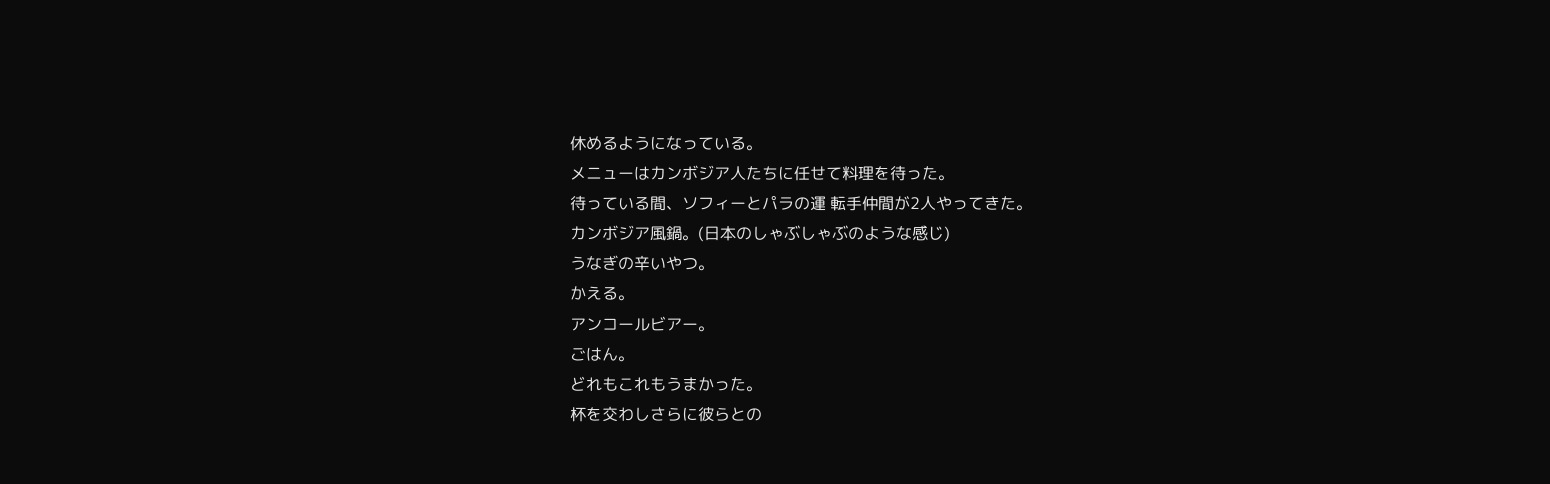休めるようになっている。
メニューはカンボジア人たちに任せて料理を待った。
待っている間、ソフィーとパラの運 転手仲間が2人やってきた。
カンボジア風鍋。(日本のしゃぶしゃぶのような感じ)
うなぎの辛いやつ。
かえる。
アンコールビアー。
ごはん。
どれもこれもうまかった。
杯を交わしさらに彼らとの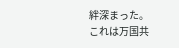絆深まった。
これは万国共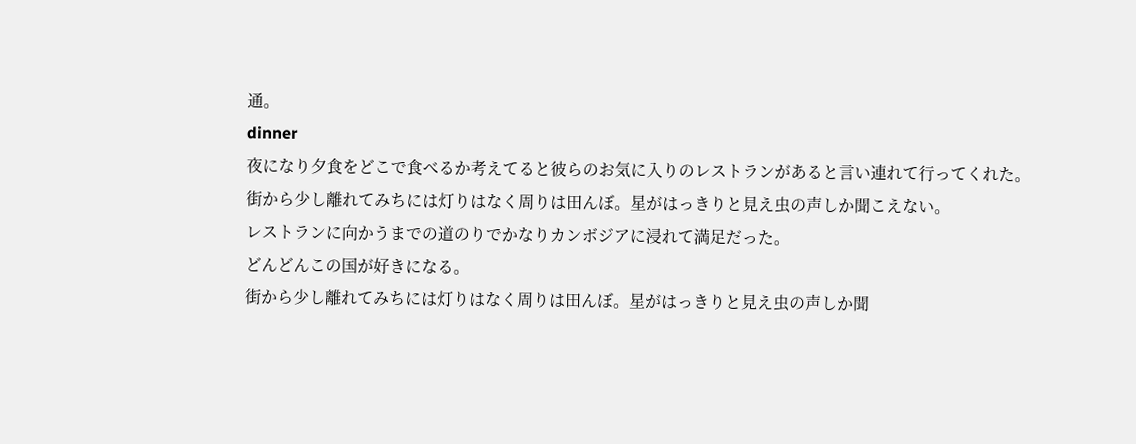通。
dinner
夜になり夕食をどこで食べるか考えてると彼らのお気に入りのレストランがあると言い連れて行ってくれた。
街から少し離れてみちには灯りはなく周りは田んぼ。星がはっきりと見え虫の声しか聞こえない。
レストランに向かうまでの道のりでかなりカンボジアに浸れて満足だった。
どんどんこの国が好きになる。
街から少し離れてみちには灯りはなく周りは田んぼ。星がはっきりと見え虫の声しか聞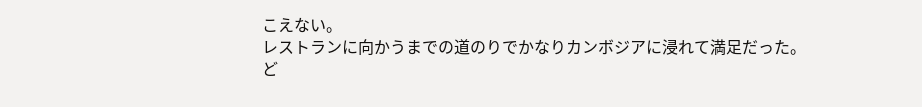こえない。
レストランに向かうまでの道のりでかなりカンボジアに浸れて満足だった。
ど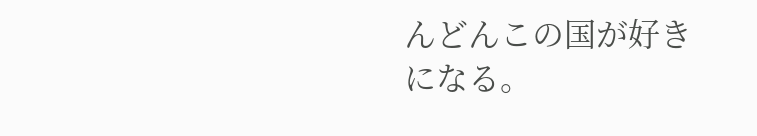んどんこの国が好きになる。